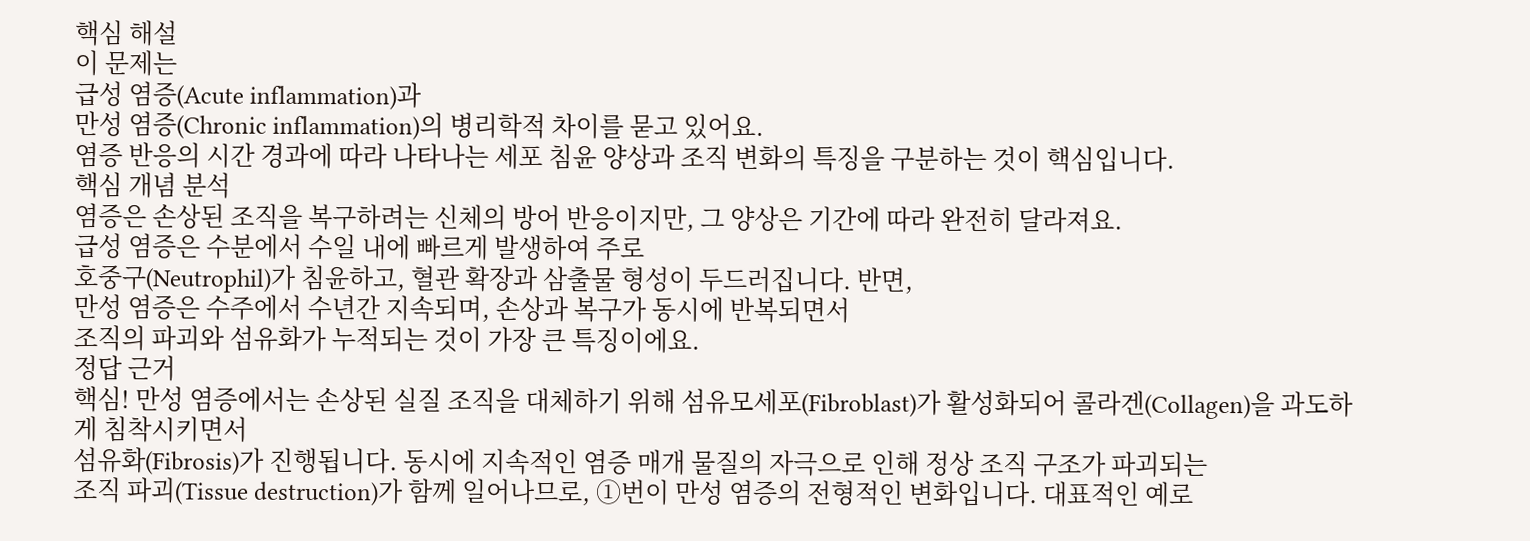핵심 해설
이 문제는
급성 염증(Acute inflammation)과
만성 염증(Chronic inflammation)의 병리학적 차이를 묻고 있어요.
염증 반응의 시간 경과에 따라 나타나는 세포 침윤 양상과 조직 변화의 특징을 구분하는 것이 핵심입니다.
핵심 개념 분석
염증은 손상된 조직을 복구하려는 신체의 방어 반응이지만, 그 양상은 기간에 따라 완전히 달라져요.
급성 염증은 수분에서 수일 내에 빠르게 발생하여 주로
호중구(Neutrophil)가 침윤하고, 혈관 확장과 삼출물 형성이 두드러집니다. 반면,
만성 염증은 수주에서 수년간 지속되며, 손상과 복구가 동시에 반복되면서
조직의 파괴와 섬유화가 누적되는 것이 가장 큰 특징이에요.
정답 근거
핵심! 만성 염증에서는 손상된 실질 조직을 대체하기 위해 섬유모세포(Fibroblast)가 활성화되어 콜라겐(Collagen)을 과도하게 침착시키면서
섬유화(Fibrosis)가 진행됩니다. 동시에 지속적인 염증 매개 물질의 자극으로 인해 정상 조직 구조가 파괴되는
조직 파괴(Tissue destruction)가 함께 일어나므로, ①번이 만성 염증의 전형적인 변화입니다. 대표적인 예로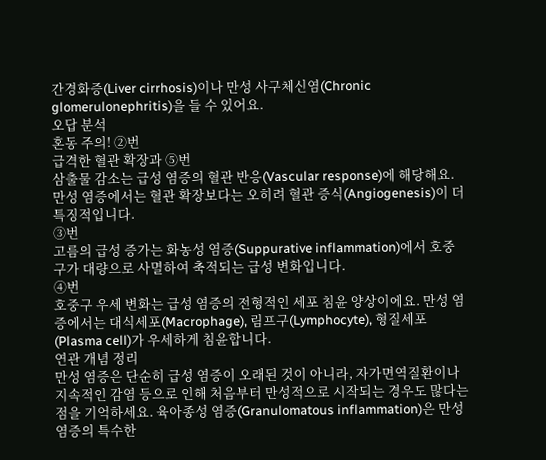간경화증(Liver cirrhosis)이나 만성 사구체신염(Chronic glomerulonephritis)을 들 수 있어요.
오답 분석
혼동 주의! ②번
급격한 혈관 확장과 ⑤번
삼출물 감소는 급성 염증의 혈관 반응(Vascular response)에 해당해요. 만성 염증에서는 혈관 확장보다는 오히려 혈관 증식(Angiogenesis)이 더 특징적입니다.
③번
고름의 급성 증가는 화농성 염증(Suppurative inflammation)에서 호중구가 대량으로 사멸하여 축적되는 급성 변화입니다.
④번
호중구 우세 변화는 급성 염증의 전형적인 세포 침윤 양상이에요. 만성 염증에서는 대식세포(Macrophage), 림프구(Lymphocyte), 형질세포(Plasma cell)가 우세하게 침윤합니다.
연관 개념 정리
만성 염증은 단순히 급성 염증이 오래된 것이 아니라, 자가면역질환이나 지속적인 감염 등으로 인해 처음부터 만성적으로 시작되는 경우도 많다는 점을 기억하세요. 육아종성 염증(Granulomatous inflammation)은 만성 염증의 특수한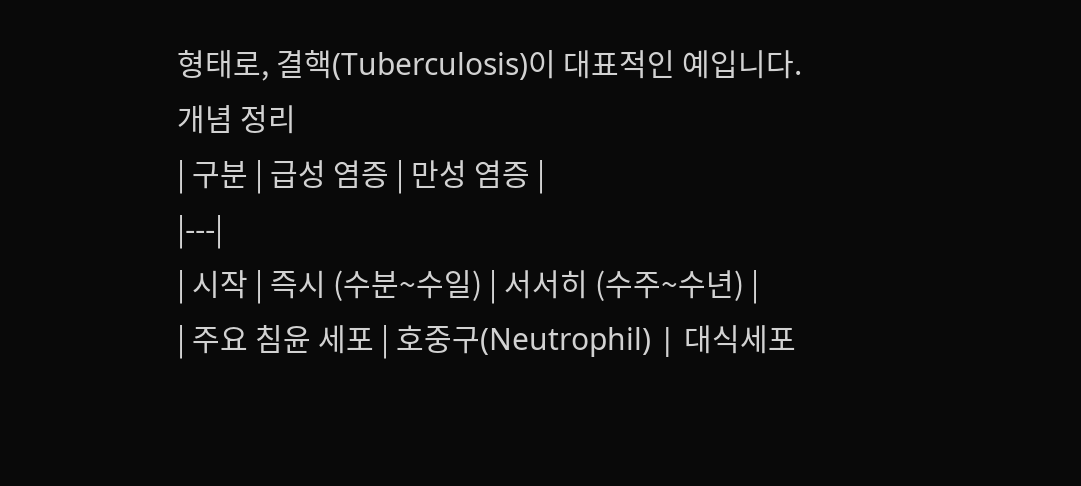형태로, 결핵(Tuberculosis)이 대표적인 예입니다.
개념 정리
| 구분 | 급성 염증 | 만성 염증 |
|---|
| 시작 | 즉시 (수분~수일) | 서서히 (수주~수년) |
| 주요 침윤 세포 | 호중구(Neutrophil) | 대식세포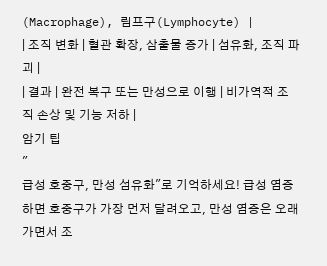(Macrophage), 림프구(Lymphocyte) |
| 조직 변화 | 혈관 확장, 삼출물 증가 | 섬유화, 조직 파괴 |
| 결과 | 완전 복구 또는 만성으로 이행 | 비가역적 조직 손상 및 기능 저하 |
암기 팁
"
급성 호중구, 만성 섬유화"로 기억하세요! 급성 염증 하면 호중구가 가장 먼저 달려오고, 만성 염증은 오래가면서 조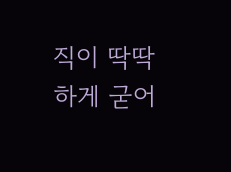직이 딱딱하게 굳어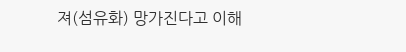져(섬유화) 망가진다고 이해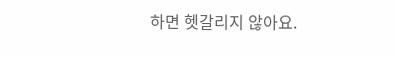하면 헷갈리지 않아요.